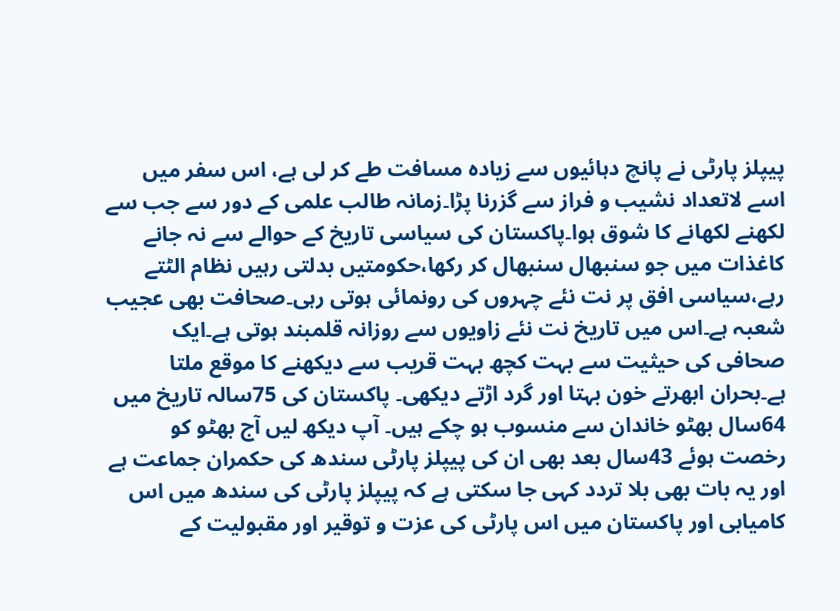پیپلز پارٹی نے پانچ دہائیوں سے زیادہ مسافت طے کر لی ہے، اس سفر میں اسے لاتعداد نشیب و فراز سے گزرنا پڑا۔زمانہ طالب علمی کے دور سے جب سے لکھنے لکھانے کا شوق ہوا۔پاکستان کی سیاسی تاریخ کے حوالے سے نہ جانے کاغذات میں جو سنبھال سنبھال کر رکھا،حکومتیں بدلتی رہیں نظام الٹتے رہے،سیاسی افق پر نت نئے چہروں کی رونمائی ہوتی رہی۔صحافت بھی عجیب شعبہ ہے۔اس میں تاریخ نت نئے زاویوں سے روزانہ قلمبند ہوتی ہے۔ایک صحافی کی حیثیت سے بہت کچھ بہت قریب سے دیکھنے کا موقع ملتا ہے۔بحران ابھرتے خون بہتا اور گرد اڑتے دیکھی۔ پاکستان کی 75سالہ تاریخ میں 64سال بھٹو خاندان سے منسوب ہو چکے ہیں۔ آپ دیکھ لیں آج بھٹو کو رخصت ہوئے 43سال بعد بھی ان کی پیپلز پارٹی سندھ کی حکمران جماعت ہے اور یہ بات بھی بلا تردد کہی جا سکتی ہے کہ پیپلز پارٹی کی سندھ میں اس کامیابی اور پاکستان میں اس پارٹی کی عزت و توقیر اور مقبولیت کے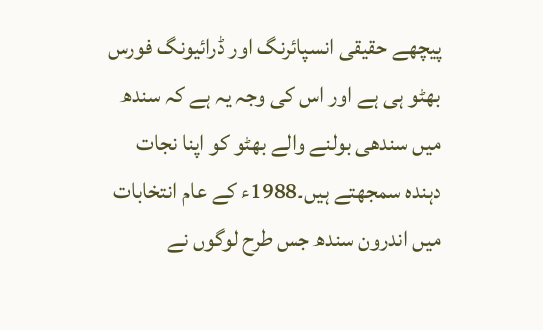پیچھے حقیقی انسپائرنگ اور ڈرائیونگ فورس بھٹو ہی ہے اور اس کی وجہ یہ ہے کہ سندھ میں سندھی بولنے والے بھٹو کو اپنا نجات دہندہ سمجھتے ہیں۔1988ء کے عام انتخابات میں اندرون سندھ جس طرح لوگوں نے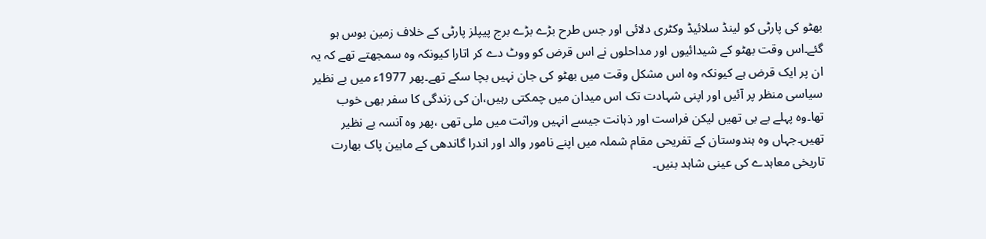بھٹو کی پارٹی کو لینڈ سلائیڈ وکٹری دلائی اور جس طرح بڑے بڑے برج پیپلز پارٹی کے خلاف زمین بوس ہو گئے۔اس وقت بھٹو کے شیدائیوں اور مداحلوں نے اس قرض کو ووٹ دے کر اتارا کیونکہ وہ سمجھتے تھے کہ یہ ان پر ایک قرض ہے کیونکہ وہ اس مشکل وقت میں بھٹو کی جان نہیں بچا سکے تھے۔پھر 1977ء میں بے نظیر سیاسی منظر پر آئیں اور اپنی شہادت تک اس میدان میں چمکتی رہیں،ان کی زندگی کا سفر بھی خوب تھا۔وہ پہلے بے بی تھیں لیکن فراست اور ذہانت جیسے انہیں وراثت میں ملی تھی ،پھر وہ آنسہ بے نظیر تھیں۔جہاں وہ ہندوستان کے تفریحی مقام شملہ میں اپنے نامور والد اور اندرا گاندھی کے مابین پاک بھارت تاریخی معاہدے کی عینی شاہد بنیں۔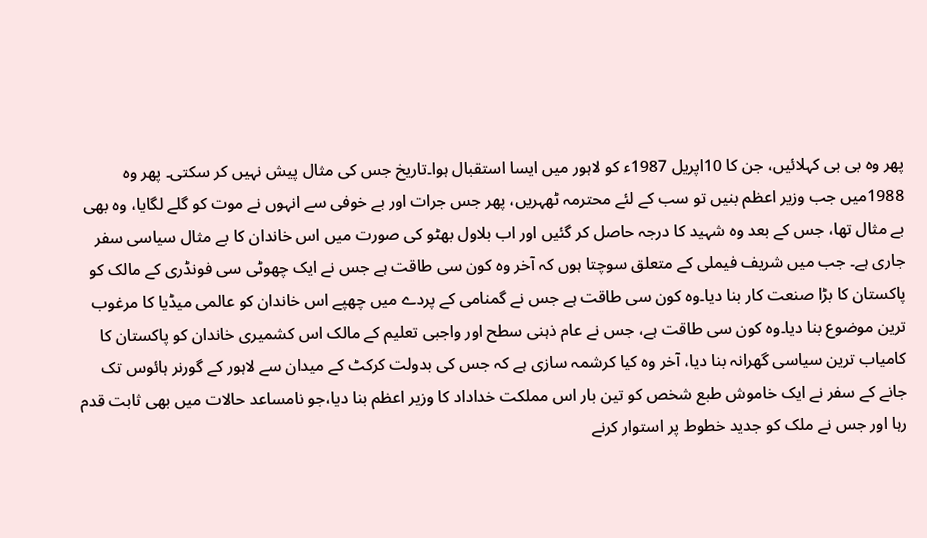پھر وہ بی بی کہلائیں، جن کا 10اپریل 1987ء کو لاہور میں ایسا استقبال ہوا۔تاریخ جس کی مثال پیش نہیں کر سکتی۔ پھر وہ 1988میں جب وزیر اعظم بنیں تو سب کے لئے محترمہ ٹھہریں، پھر جس جرات اور بے خوفی سے انہوں نے موت کو گلے لگایا، وہ بھی بے مثال تھا، جس کے بعد وہ شہید کا درجہ حاصل کر گئیں اور اب بلاول بھٹو کی صورت میں اس خاندان کا بے مثال سیاسی سفر جاری ہے۔ جب میں شریف فیملی کے متعلق سوچتا ہوں کہ آخر وہ کون سی طاقت ہے جس نے ایک چھوٹی سی فونڈری کے مالک کو پاکستان کا بڑا صنعت کار بنا دیا۔وہ کون سی طاقت ہے جس نے گمنامی کے پردے میں چھپے اس خاندان کو عالمی میڈیا کا مرغوب ترین موضوع بنا دیا۔وہ کون سی طاقت ہے، جس نے عام ذہنی سطح اور واجبی تعلیم کے مالک اس کشمیری خاندان کو پاکستان کا کامیاب ترین سیاسی گھرانہ بنا دیا، آخر وہ کیا کرشمہ سازی ہے کہ جس کی بدولت کرکٹ کے میدان سے لاہور کے گورنر ہائوس تک جانے کے سفر نے ایک خاموش طبع شخص کو تین بار اس مملکت خداداد کا وزیر اعظم بنا دیا،جو نامساعد حالات میں بھی ثابت قدم رہا اور جس نے ملک کو جدید خطوط پر استوار کرنے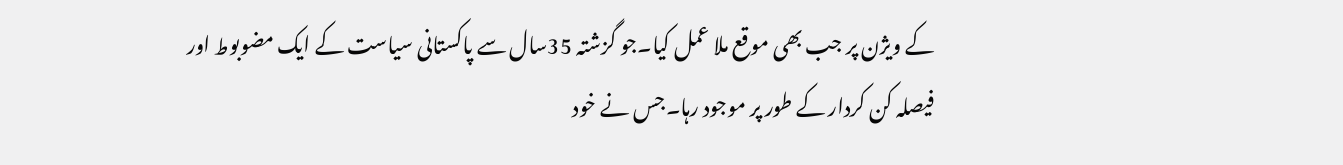کے ویژن پر جب بھی موقع ملا عمل کیا۔جو گزشتہ 35سال سے پاکستانی سیاست کے ایک مضوبوط اور فیصلہ کن کردار کے طور پر موجود رہا۔جس نے خود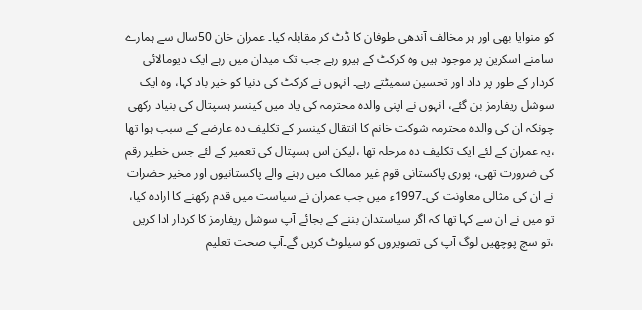کو منوایا بھی اور ہر مخالف آندھی طوفان کا ڈٹ کر مقابلہ کیا۔ عمران خان 50سال سے ہمارے سامنے اسکرین پر موجود ہیں وہ کرکٹ کے ہیرو رہے جب تک میدان میں رہے ایک دیومالائی کردار کے طور پر داد اور تحسین سمیٹتے رہے۔ انہوں نے کرکٹ کی دنیا کو خیر باد کہا، وہ ایک سوشل ریفارمز بن گئے، انہوں نے اپنی والدہ محترمہ کی یاد میں کینسر ہسپتال کی بنیاد رکھی چونکہ ان کی والدہ محترمہ شوکت خانم کا انتقال کینسر کے تکلیف دہ عارضے کے سبب ہوا تھا ،یہ عمران کے لئے ایک تکلیف دہ مرحلہ تھا ،لیکن اس ہسپتال کی تعمیر کے لئے جس خطیر رقم کی ضرورت تھی، پوری پاکستانی قوم غیر ممالک میں رہنے والے پاکستانیوں اور مخیر حضرات نے ان کی مثالی معاونت کی۔1997ء میں جب عمران نے سیاست میں قدم رکھنے کا ارادہ کیا، تو میں نے ان سے کہا تھا کہ اگر سیاستدان بننے کے بجائے آپ سوشل ریفارمز کا کردار ادا کریں ،تو سچ پوچھیں لوگ آپ کی تصویروں کو سیلوٹ کریں گے۔آپ صحت تعلیم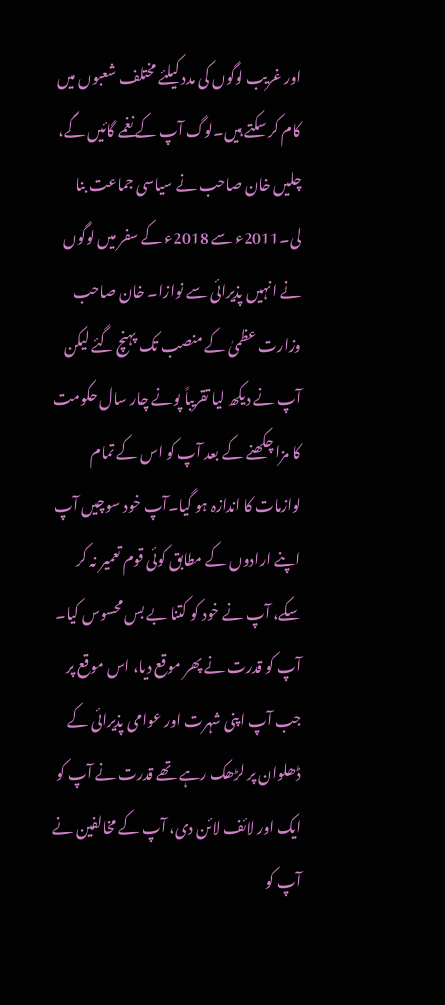اور غریب لوگوں کی مدد کیلئے مختلف شعبوں میں کام کر سکتے ہیں۔لوگ آپ کے نغمے گائیں گے، چلیں خان صاحب نے سیاسی جماعت بنا لی۔2011ء سے 2018ء کے سفر میں لوگوں نے انہیں پذیرائی سے نوازا۔ خان صاحب وزارت عظمیٰ کے منصب تک پہنچ گئے لیکن آپ نے دیکھ لیا تقریباً پونے چار سال حکومت کا مزا چکھنے کے بعد آپ کو اس کے تمام لوازمات کا اندازہ ہو گیا۔آپ خود سوچیں آپ اپنے ارادوں کے مطابق کوئی قوم تعمیر نہ کر سکے، آپ نے خود کو کتنا بے بس محسوس کیا۔ آپ کو قدرت نے پھر موقع دیا، اس موقع پر جب آپ اپنی شہرت اور عوامی پذیرائی کے ڈھلوان پر لڑھک رہے تھے قدرت نے آپ کو ایک اور لائف لائن دی، آپ کے مخالفین نے آپ کو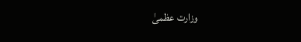وزارت عظمیٰ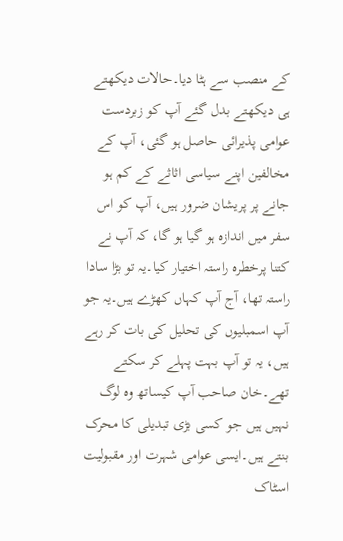کے منصب سے ہٹا دیا۔حالات دیکھتے ہی دیکھتے بدل گئے آپ کو زبردست عوامی پذیرائی حاصل ہو گئی، آپ کے مخالفین اپنے سیاسی اثاثے کے کم ہو جانے پر پریشان ضرور ہیں، آپ کو اس سفر میں اندازہ ہو گیا ہو گا، کہ آپ نے کتنا پرخطرہ راستہ اختیار کیا۔یہ تو بڑا سادا راستہ تھا، آج آپ کہاں کھڑے ہیں۔یہ جو آپ اسمبلیوں کی تحلیل کی بات کر رہے ہیں، یہ تو آپ بہت پہلے کر سکتے تھے۔خان صاحب آپ کیساتھ وہ لوگ نہیں ہیں جو کسی بڑی تبدیلی کا محرک بنتے ہیں۔ایسی عوامی شہرت اور مقبولیت اسٹاک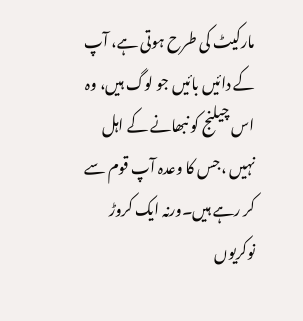مارکیٹ کی طرح ہوتی ہے، آپ کے دائیں بائیں جو لوگ ہیں، وہ اس چیلنج کو نبھانے کے اہل نہیں ،جس کا وعدہ آپ قوم سے کر رہے ہیں۔ورنہ ایک کروڑ نوکریوں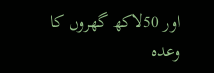اور 50لاکھ گھروں کا وعدہ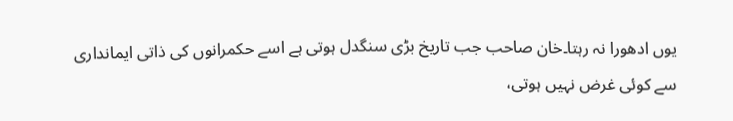یوں ادھورا نہ رہتا۔خان صاحب جب تاریخ بڑی سنگدل ہوتی ہے اسے حکمرانوں کی ذاتی ایمانداری سے کوئی غرض نہیں ہوتی،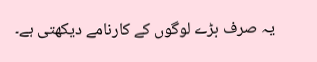یہ صرف بڑے لوگوں کے کارنامے دیکھتی ہے۔